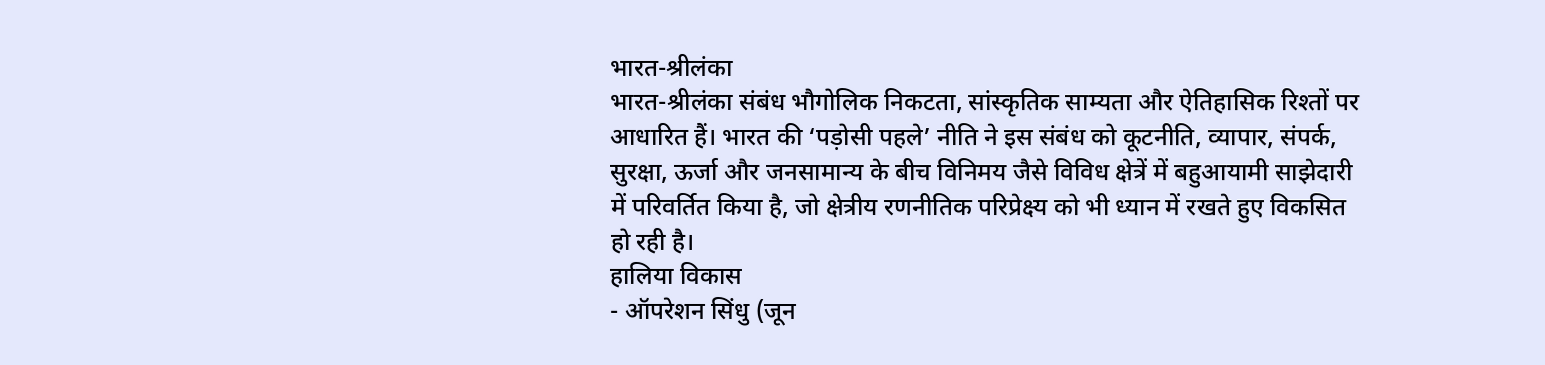भारत-श्रीलंका
भारत-श्रीलंका संबंध भौगोलिक निकटता, सांस्कृतिक साम्यता और ऐतिहासिक रिश्तों पर आधारित हैं। भारत की ‘पड़ोसी पहले’ नीति ने इस संबंध को कूटनीति, व्यापार, संपर्क, सुरक्षा, ऊर्जा और जनसामान्य के बीच विनिमय जैसे विविध क्षेत्रें में बहुआयामी साझेदारी में परिवर्तित किया है, जो क्षेत्रीय रणनीतिक परिप्रेक्ष्य को भी ध्यान में रखते हुए विकसित हो रही है।
हालिया विकास
- ऑपरेशन सिंधु (जून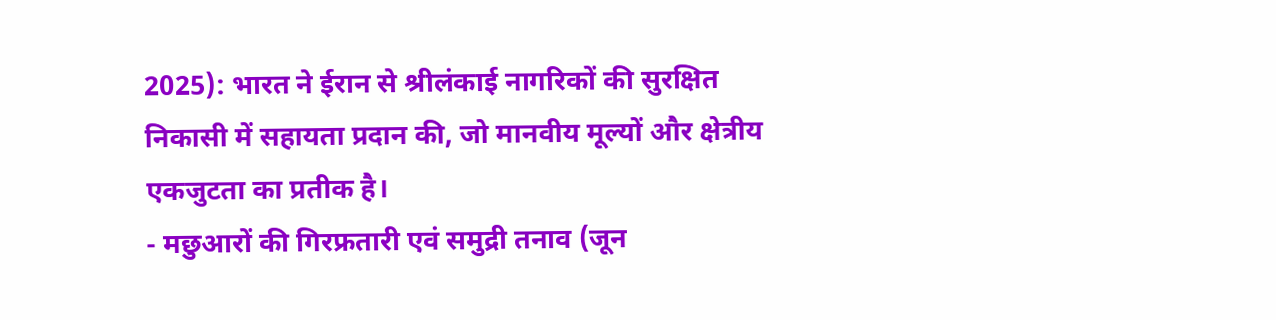2025): भारत ने ईरान से श्रीलंकाई नागरिकों की सुरक्षित निकासी में सहायता प्रदान की, जो मानवीय मूल्यों और क्षेत्रीय एकजुटता का प्रतीक है।
- मछुआरों की गिरफ्रतारी एवं समुद्री तनाव (जून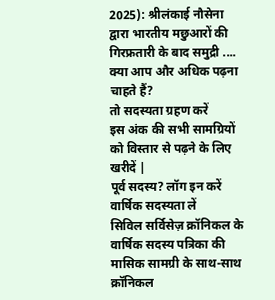2025): श्रीलंकाई नौसेना द्वारा भारतीय मछुआरों की गिरफ्रतारी के बाद समुद्री ....
क्या आप और अधिक पढ़ना चाहते हैं?
तो सदस्यता ग्रहण करें
इस अंक की सभी सामग्रियों को विस्तार से पढ़ने के लिए खरीदें |
पूर्व सदस्य? लॉग इन करें
वार्षिक सदस्यता लें
सिविल सर्विसेज़ क्रॉनिकल के वार्षिक सदस्य पत्रिका की मासिक सामग्री के साथ-साथ क्रॉनिकल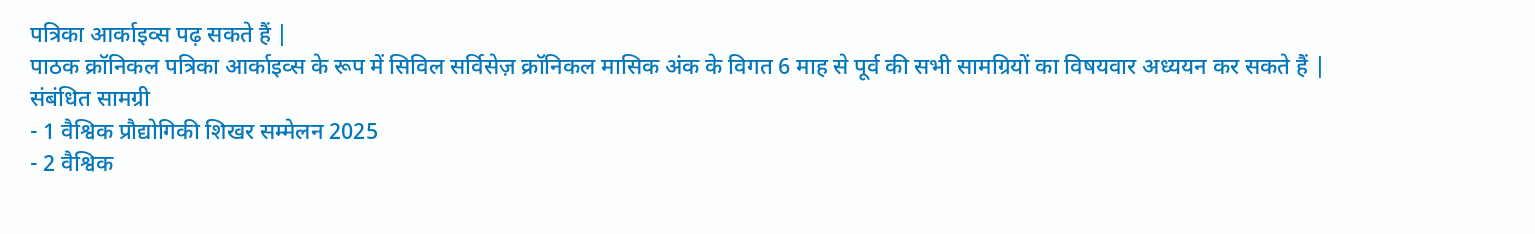पत्रिका आर्काइव्स पढ़ सकते हैं |
पाठक क्रॉनिकल पत्रिका आर्काइव्स के रूप में सिविल सर्विसेज़ क्रॉनिकल मासिक अंक के विगत 6 माह से पूर्व की सभी सामग्रियों का विषयवार अध्ययन कर सकते हैं |
संबंधित सामग्री
- 1 वैश्विक प्रौद्योगिकी शिखर सम्मेलन 2025
- 2 वैश्विक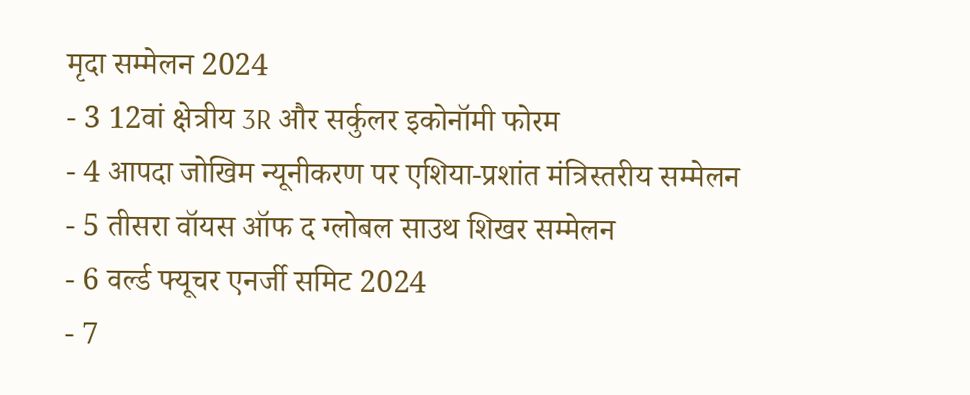मृदा सम्मेलन 2024
- 3 12वां क्षेत्रीय 3R और सर्कुलर इकोनॉमी फोरम
- 4 आपदा जोखिम न्यूनीकरण पर एशिया-प्रशांत मंत्रिस्तरीय सम्मेलन
- 5 तीसरा वॉयस ऑफ द ग्लोबल साउथ शिखर सम्मेलन
- 6 वर्ल्ड फ्यूचर एनर्जी समिट 2024
- 7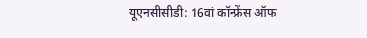यूएनसीसीडी: 16वां कॉन्फ्रेंस ऑफ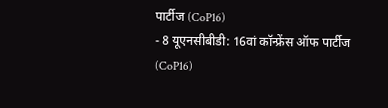पार्टीज (CoP16)
- 8 यूएनसीबीडी: 16वां कॉन्फ्रेंस ऑफ पार्टीज (CoP16)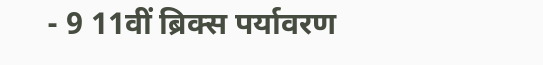- 9 11वीं ब्रिक्स पर्यावरण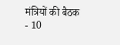मंत्रियों की बैठक
- 10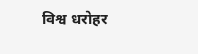विश्व धरोहर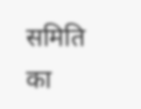समिति का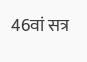46वां सत्र